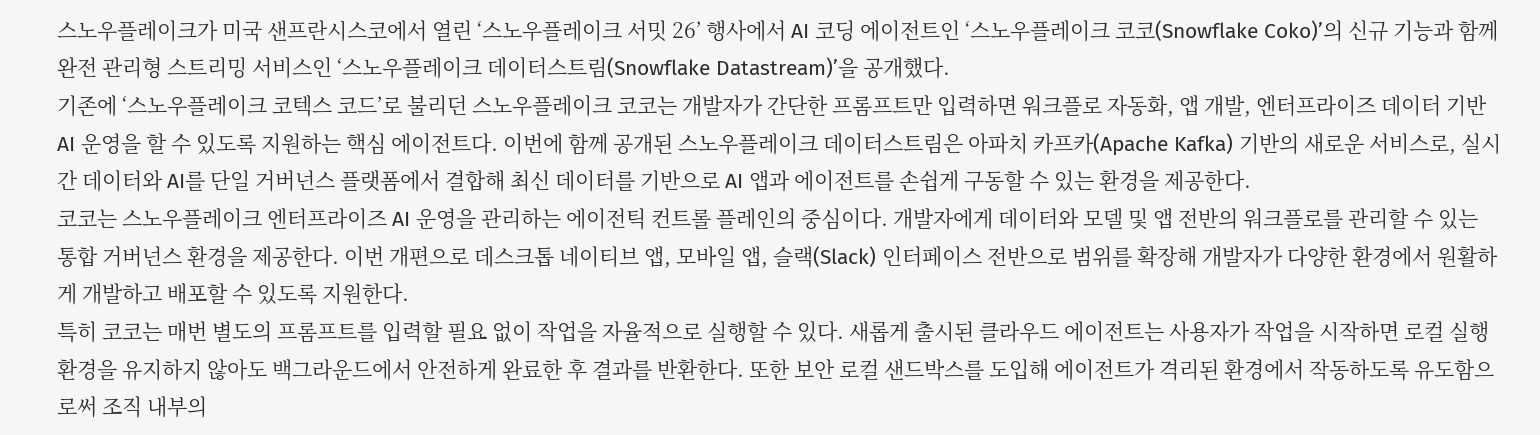스노우플레이크가 미국 샌프란시스코에서 열린 ‘스노우플레이크 서밋 26’ 행사에서 AI 코딩 에이전트인 ‘스노우플레이크 코코(Snowflake Coko)’의 신규 기능과 함께 완전 관리형 스트리밍 서비스인 ‘스노우플레이크 데이터스트림(Snowflake Datastream)’을 공개했다.
기존에 ‘스노우플레이크 코텍스 코드’로 불리던 스노우플레이크 코코는 개발자가 간단한 프롬프트만 입력하면 워크플로 자동화, 앱 개발, 엔터프라이즈 데이터 기반 AI 운영을 할 수 있도록 지원하는 핵심 에이전트다. 이번에 함께 공개된 스노우플레이크 데이터스트림은 아파치 카프카(Apache Kafka) 기반의 새로운 서비스로, 실시간 데이터와 AI를 단일 거버넌스 플랫폼에서 결합해 최신 데이터를 기반으로 AI 앱과 에이전트를 손쉽게 구동할 수 있는 환경을 제공한다.
코코는 스노우플레이크 엔터프라이즈 AI 운영을 관리하는 에이전틱 컨트롤 플레인의 중심이다. 개발자에게 데이터와 모델 및 앱 전반의 워크플로를 관리할 수 있는 통합 거버넌스 환경을 제공한다. 이번 개편으로 데스크톱 네이티브 앱, 모바일 앱, 슬랙(Slack) 인터페이스 전반으로 범위를 확장해 개발자가 다양한 환경에서 원활하게 개발하고 배포할 수 있도록 지원한다.
특히 코코는 매번 별도의 프롬프트를 입력할 필요 없이 작업을 자율적으로 실행할 수 있다. 새롭게 출시된 클라우드 에이전트는 사용자가 작업을 시작하면 로컬 실행 환경을 유지하지 않아도 백그라운드에서 안전하게 완료한 후 결과를 반환한다. 또한 보안 로컬 샌드박스를 도입해 에이전트가 격리된 환경에서 작동하도록 유도함으로써 조직 내부의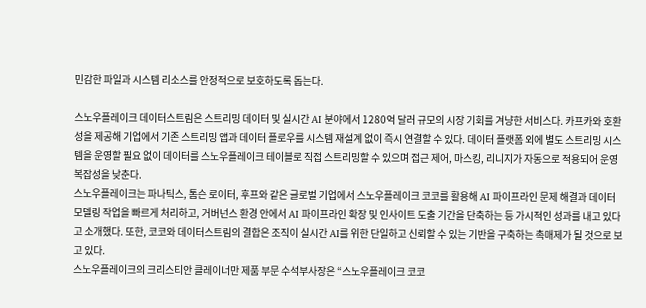민감한 파일과 시스템 리소스를 안정적으로 보호하도록 돕는다.

스노우플레이크 데이터스트림은 스트리밍 데이터 및 실시간 AI 분야에서 1280억 달러 규모의 시장 기회를 겨냥한 서비스다. 카프카와 호환성을 제공해 기업에서 기존 스트리밍 앱과 데이터 플로우를 시스템 재설계 없이 즉시 연결할 수 있다. 데이터 플랫폼 외에 별도 스트리밍 시스템을 운영할 필요 없이 데이터를 스노우플레이크 테이블로 직접 스트리밍할 수 있으며 접근 제어, 마스킹, 리니지가 자동으로 적용되어 운영 복잡성을 낮춘다.
스노우플레이크는 파나틱스, 톰슨 로이터, 후프와 같은 글로벌 기업에서 스노우플레이크 코코를 활용해 AI 파이프라인 문제 해결과 데이터 모델링 작업을 빠르게 처리하고, 거버넌스 환경 안에서 AI 파이프라인 확장 및 인사이트 도출 기간을 단축하는 등 가시적인 성과를 내고 있다고 소개했다. 또한, 코코와 데이터스트림의 결합은 조직이 실시간 AI를 위한 단일하고 신뢰할 수 있는 기반을 구축하는 촉매제가 될 것으로 보고 있다.
스노우플레이크의 크리스티안 클레이너만 제품 부문 수석부사장은 “스노우플레이크 코코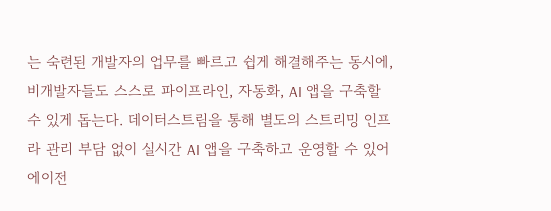는 숙련된 개발자의 업무를 빠르고 쉽게 해결해주는 동시에, 비개발자들도 스스로 파이프라인, 자동화, AI 앱을 구축할 수 있게 돕는다. 데이터스트림을 통해 별도의 스트리밍 인프라 관리 부담 없이 실시간 AI 앱을 구축하고 운영할 수 있어 에이전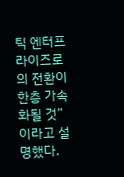틱 엔터프라이즈로의 전환이 한층 가속화될 것”이라고 설명했다.